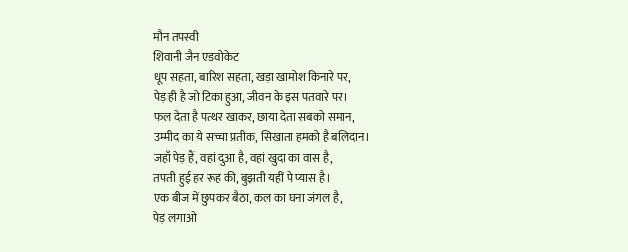मौन तपस्वी
शिवानी जैन एडवोकेट
धूप सहता, बारिश सहता, खड़ा खामोश किनारे पर,
पेड़ ही है जो टिका हुआ, जीवन के इस पतवारे पर।
फल देता है पत्थर खाकर, छाया देता सबको समान,
उम्मीद का ये सच्चा प्रतीक, सिखाता हमको है बलिदान।
जहाँ पेड़ हैं, वहां दुआ है, वहां खुदा का वास है,
तपती हुई हर रूह की, बुझती यहीं पे प्यास है।
एक बीज में छुपकर बैठा, कल का घना जंगल है,
पेड़ लगाओ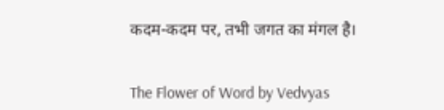कदम-कदम पर, तभी जगत का मंगल है।


The Flower of Word by Vedvyas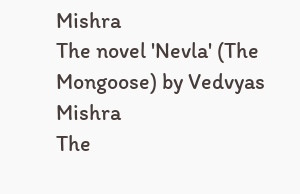Mishra
The novel 'Nevla' (The Mongoose) by Vedvyas Mishra
The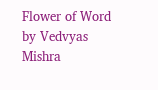Flower of Word by Vedvyas Mishra